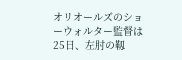オリオールズのショーウォルター監督は25日、左肘の靱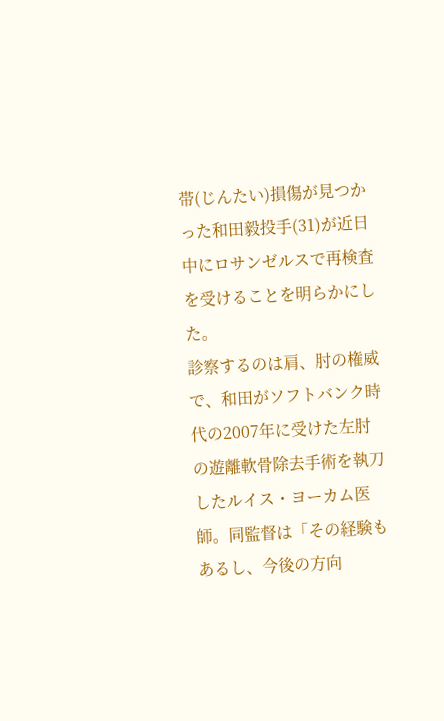帯(じんたい)損傷が見つかった和田毅投手(31)が近日中にロサンゼルスで再検査を受けることを明らかにした。
診察するのは肩、肘の権威で、和田がソフトバンク時代の2007年に受けた左肘の遊離軟骨除去手術を執刀したルイス・ヨーカム医師。同監督は「その経験もあるし、今後の方向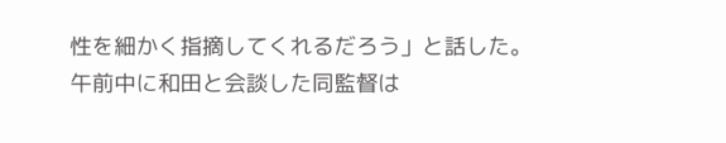性を細かく指摘してくれるだろう」と話した。
午前中に和田と会談した同監督は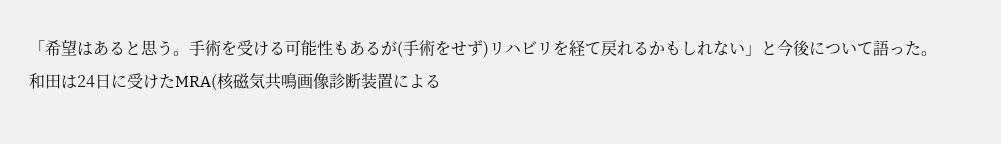「希望はあると思う。手術を受ける可能性もあるが(手術をせず)リハビリを経て戻れるかもしれない」と今後について語った。
和田は24日に受けたMRA(核磁気共鳴画像診断装置による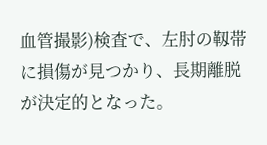血管撮影)検査で、左肘の靱帯に損傷が見つかり、長期離脱が決定的となった。